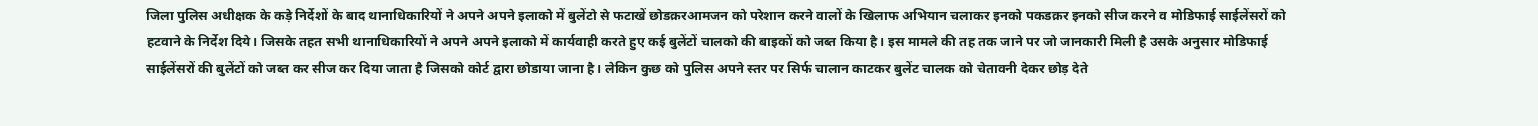जिला पुलिस अधीक्षक के कड़े निर्देशों के बाद थानाधिकारियों ने अपने अपने इलाको में बुलेंटो से फटाखें छोडक़रआमजन को परेशान करने वालों के खिलाफ अभियान चलाकर इनको पकडक़र इनको सीज करने व मोडिफाई साईलेंसरों को हटवाने के निर्देश दिये। जिसके तहत सभी थानाधिकारियों ने अपने अपने इलाको में कार्यवाही करते हुए कई बुलेंटों चालको की बाइकों को जब्त किया है। इस मामले की तह तक जाने पर जो जानकारी मिली है उसके अनुसार मोडिफाई साईलेंसरों की बुलेंटों को जब्त कर सीज कर दिया जाता है जिसको कोर्ट द्वारा छोडाया जाना है। लेकिन कुछ को पुलिस अपने स्तर पर सिर्फ चालान काटकर बुलेंट चालक को चेतावनी देकर छोड़ देते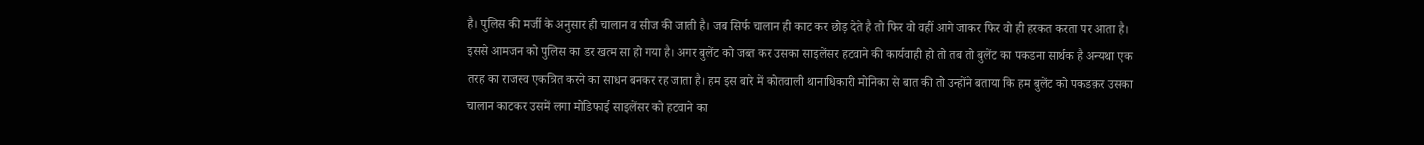है। पुलिस की मर्जी के अनुसार ही चालान व सीज की जाती है। जब सिर्फ चालान ही काट कर छोड़ देते है तो फिर वो वहीं आगे जाकर फिर वो ही हरकत करता पर आता है। इससे आमजन को पुलिस का डर खत्म सा हो गया है। अगर बुलेंट को जब्त कर उसका साइलेंसर हटवाने की कार्यवाही हो तो तब तो बुलेंट का पकडना सार्थक है अन्यथा एक तरह का राजस्व एकत्रित करने का साधन बनकर रह जाता है। हम इस बारे में कोतवाली थानाधिकारी मोनिका से बात की तो उन्होंने बताया कि हम बुलेंट को पकडक़र उसका चालान काटकर उसमें लगा मोडिफाई साइलेंसर को हटवाने का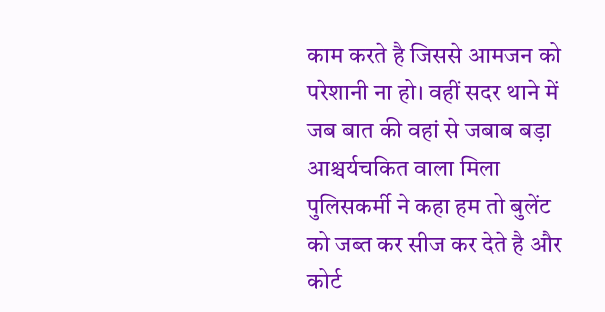काम करते है जिससे आमजन को परेशानी ना हो। वहीं सदर थाने में जब बात की वहां से जबाब बड़ा आश्चर्यचकित वाला मिला पुलिसकर्मी ने कहा हम तो बुलेंट को जब्त कर सीज कर देते है और कोर्ट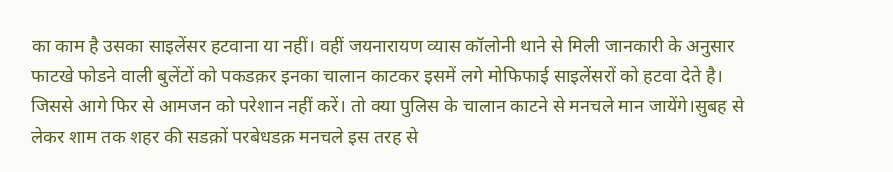का काम है उसका साइलेंसर हटवाना या नहीं। वहीं जयनारायण व्यास कॉलोनी थाने से मिली जानकारी के अनुसार फाटखे फोडने वाली बुलेंटों को पकडक़र इनका चालान काटकर इसमें लगे मोफिफाई साइलेंसरों को हटवा देते है। जिससे आगे फिर से आमजन को परेशान नहीं करें। तो क्या पुलिस के चालान काटने से मनचले मान जायेंगे।सुबह से लेकर शाम तक शहर की सडक़ों परबेधडक़ मनचले इस तरह से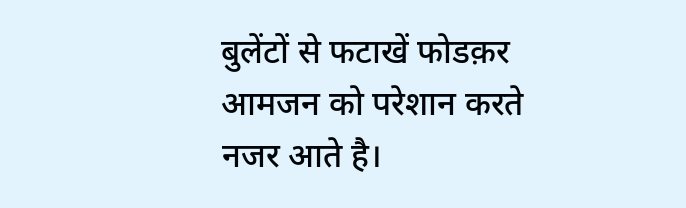बुलेंटों से फटाखें फोडक़र आमजन को परेशान करते नजर आते है।